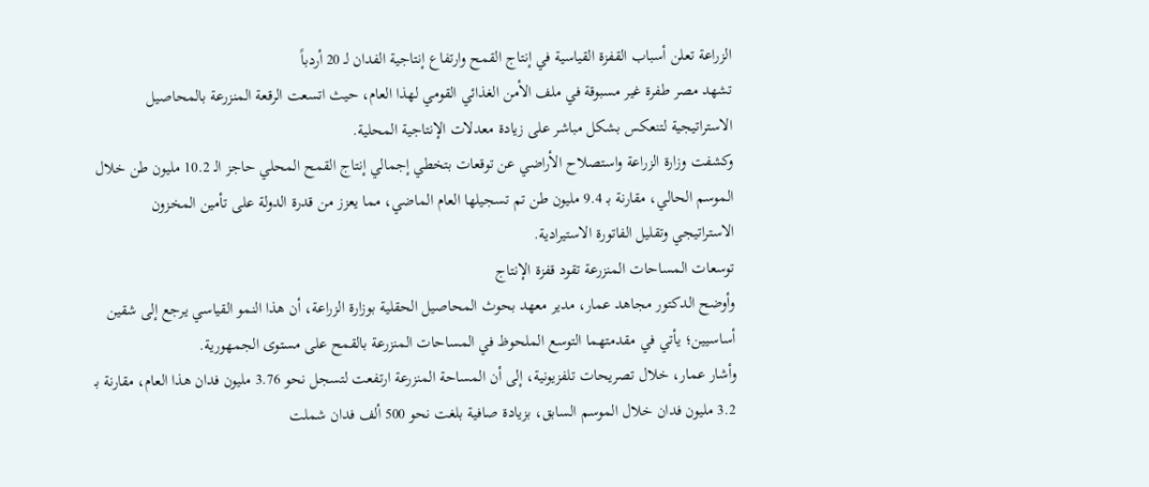الزراعة تعلن أسباب القفزة القياسية في إنتاج القمح وارتفاع إنتاجية الفدان لـ 20 أردباً
تشهد مصر طفرة غير مسبوقة في ملف الأمن الغذائي القومي لهذا العام، حيث اتسعت الرقعة المنزرعة بالمحاصيل الاستراتيجية لتنعكس بشكل مباشر على زيادة معدلات الإنتاجية المحلية.
وكشفت وزارة الزراعة واستصلاح الأراضي عن توقعات بتخطي إجمالي إنتاج القمح المحلي حاجز الـ 10.2 مليون طن خلال الموسم الحالي، مقارنة بـ 9.4 مليون طن تم تسجيلها العام الماضي، مما يعزز من قدرة الدولة على تأمين المخزون الاستراتيجي وتقليل الفاتورة الاستيرادية.
توسعات المساحات المنزرعة تقود قفزة الإنتاج
وأوضح الدكتور مجاهد عمار، مدير معهد بحوث المحاصيل الحقلية بوزارة الزراعة، أن هذا النمو القياسي يرجع إلى شقين أساسيين؛ يأتي في مقدمتهما التوسع الملحوظ في المساحات المنزرعة بالقمح على مستوى الجمهورية.
وأشار عمار، خلال تصريحات تلفزيونية، إلى أن المساحة المنزرعة ارتفعت لتسجل نحو 3.76 مليون فدان هذا العام، مقارنة بـ 3.2 مليون فدان خلال الموسم السابق، بزيادة صافية بلغت نحو 500 ألف فدان شملت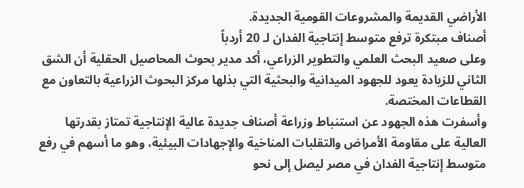الأراضي القديمة والمشروعات القومية الجديدة.
أصناف مبتكرة ترفع متوسط إنتاجية الفدان لـ 20 أردباً
وعلى صعيد البحث العلمي والتطوير الزراعي، أكد مدير بحوث المحاصيل الحقلية أن الشق الثاني للزيادة يعود للجهود الميدانية والبحثية التي بذلها مركز البحوث الزراعية بالتعاون مع القطاعات المختصة.
وأسفرت هذه الجهود عن استنباط وزراعة أصناف جديدة عالية الإنتاجية تمتاز بقدرتها العالية على مقاومة الأمراض والتقلبات المناخية والإجهادات البيئية، وهو ما أسهم في رفع متوسط إنتاجية الفدان في مصر ليصل إلى نحو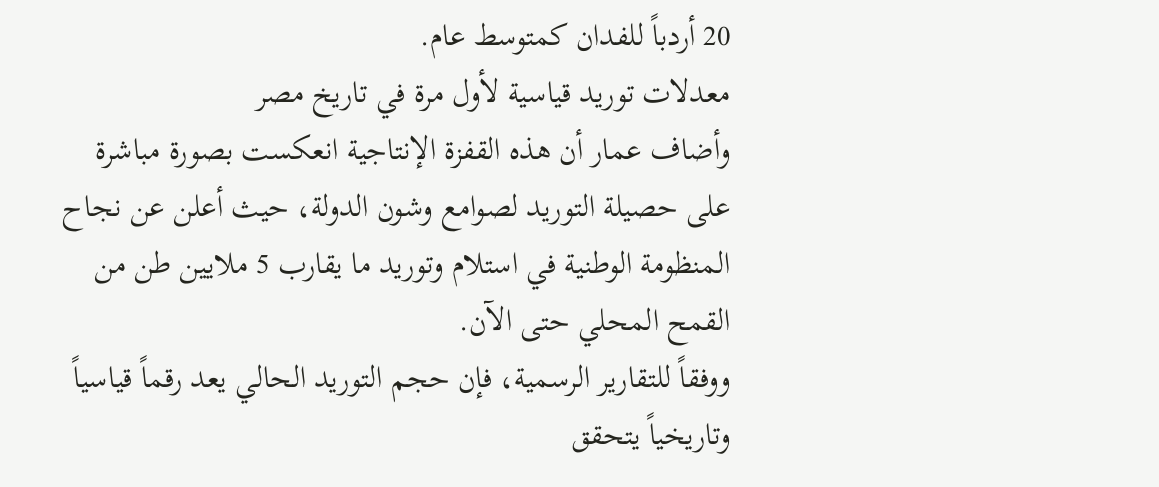20 أردباً للفدان كمتوسط عام.
معدلات توريد قياسية لأول مرة في تاريخ مصر
وأضاف عمار أن هذه القفزة الإنتاجية انعكست بصورة مباشرة على حصيلة التوريد لصوامع وشون الدولة، حيث أعلن عن نجاح المنظومة الوطنية في استلام وتوريد ما يقارب 5 ملايين طن من القمح المحلي حتى الآن.
ووفقاً للتقارير الرسمية، فإن حجم التوريد الحالي يعد رقماً قياسياً وتاريخياً يتحقق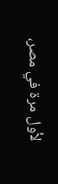لأول مرة في مصر،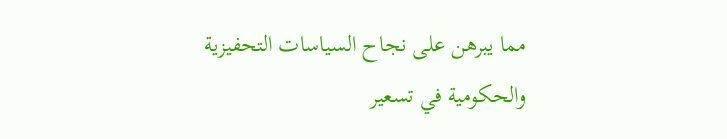مما يبرهن على نجاح السياسات التحفيزية والحكومية في تسعير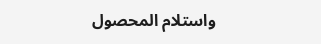واستلام المحصول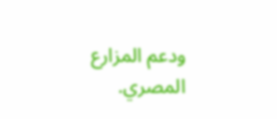ودعم المزارع المصري.